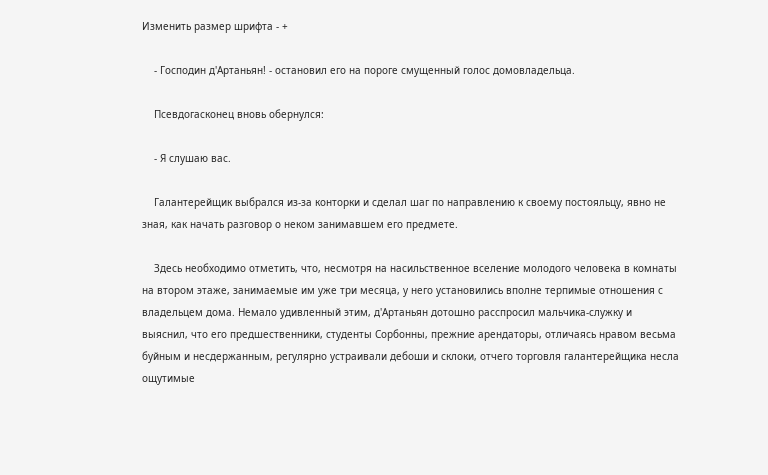Изменить размер шрифта - +

    - Господин д'Артаньян! - остановил его на пороге смущенный голос домовладельца.

    Псевдогасконец вновь обернулся:

    - Я слушаю вас.

    Галантерейщик выбрался из-за конторки и сделал шаг по направлению к своему постояльцу, явно не зная, как начать разговор о неком занимавшем его предмете.

    Здесь необходимо отметить, что, несмотря на насильственное вселение молодого человека в комнаты на втором этаже, занимаемые им уже три месяца, у него установились вполне терпимые отношения с владельцем дома. Немало удивленный этим, д'Артаньян дотошно расспросил мальчика-служку и выяснил, что его предшественники, студенты Сорбонны, прежние арендаторы, отличаясь нравом весьма буйным и несдержанным, регулярно устраивали дебоши и склоки, отчего торговля галантерейщика несла ощутимые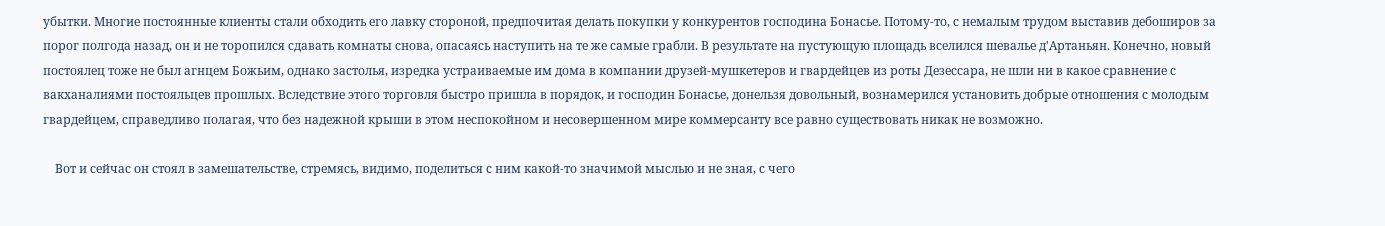убытки. Многие постоянные клиенты стали обходить его лавку стороной, предпочитая делать покупки у конкурентов господина Бонасье. Потому-то, с немалым трудом выставив дебоширов за порог полгода назад, он и не торопился сдавать комнаты снова, опасаясь наступить на те же самые грабли. В результате на пустующую площадь вселился шевалье д'Артаньян. Конечно, новый постоялец тоже не был агнцем Божьим, однако застолья, изредка устраиваемые им дома в компании друзей-мушкетеров и гвардейцев из роты Дезессара, не шли ни в какое сравнение с вакханалиями постояльцев прошлых. Вследствие этого торговля быстро пришла в порядок, и господин Бонасье, донельзя довольный, вознамерился установить добрые отношения с молодым гвардейцем, справедливо полагая, что без надежной крыши в этом неспокойном и несовершенном мире коммерсанту все равно существовать никак не возможно.

    Вот и сейчас он стоял в замешательстве, стремясь, видимо, поделиться с ним какой-то значимой мыслью и не зная, с чего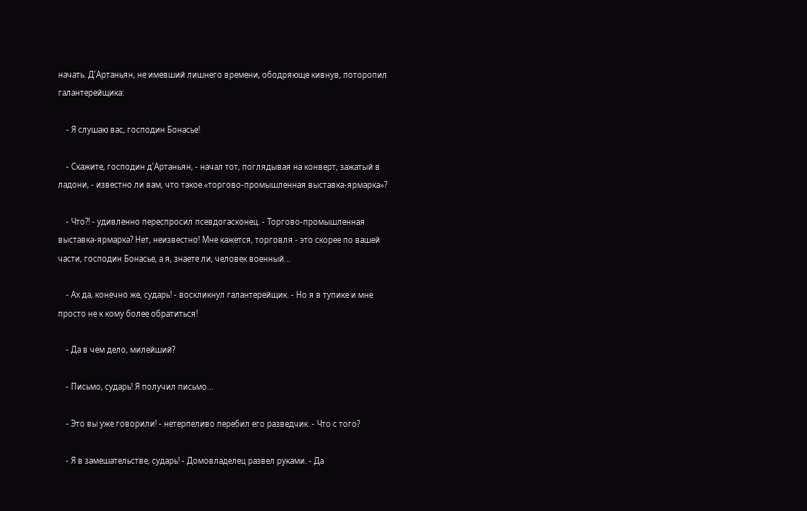начать. Д'Артаньян, не имевший лишнего времени, ободряюще кивнув, поторопил галантерейщика:

    - Я слушаю вас, господин Бонасье!

    - Скажите, господин д'Артаньян, - начал тот, поглядывая на конверт, зажатый в ладони, - известно ли вам, что такое «торгово-промышленная выставка-ярмарка»?

    - Что?! - удивленно переспросил псевдогасконец. - Торгово-промышленная выставка-ярмарка? Нет, неизвестно! Мне кажется, торговля - это скорее по вашей части, господин Бонасье, а я, знаете ли, человек военный…

    - Ах да, конечно же, сударь! - воскликнул галантерейщик. - Но я в тупике и мне просто не к кому более обратиться!

    - Да в чем дело, милейший?

    - Письмо, сударь! Я получил письмо…

    - Это вы уже говорили! - нетерпеливо перебил его разведчик. - Что с того?

    - Я в замешательстве, сударь! - Домовладелец развел руками. - Да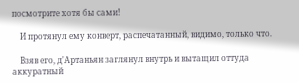посмотрите хотя бы сами!

    И протянул ему конверт, распечатанный, видимо, только что.

    Взяв его, д'Артаньян заглянул внутрь и вытащил оттуда аккуратный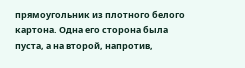прямоугольник из плотного белого картона. Одна его сторона была пуста, а на второй, напротив,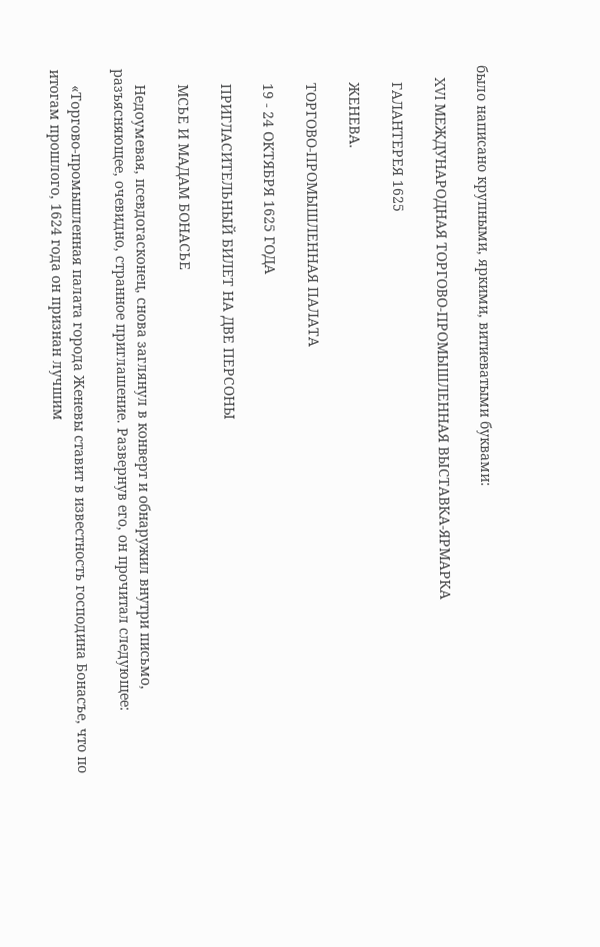было написано крупными, яркими, витиеватыми буквами:

    XVI МЕЖДУНАРОДНАЯ ТОРГОВО-ПРОМЫШЛЕННАЯ ВЫСТАВКА-ЯРМАРКА

    ГАЛАНТЕРЕЯ 1625

    ЖЕНЕВА.

    ТОРГОВО-ПРОМЫШЛЕННАЯ ПАЛАТА

    19 - 24 ОКТЯБРЯ 1625 ГОДА

    ПРИГЛАСИТЕЛЬНЫЙ БИЛЕТ НА ДВЕ ПЕРСОНЫ

    МСЬЕ И МАДАМ БОНАСЬЕ

    Недоумевая, псевдогасконец, снова заглянул в конверт и обнаружил внутри письмо, разъясняющее, очевидно, странное приглашение. Развернув его, он прочитал следующее:

    «Торгово-промышленная палата города Женевы ставит в известность господина Бонасъе, что по итогам прошлого, 1624 года он признан лучшим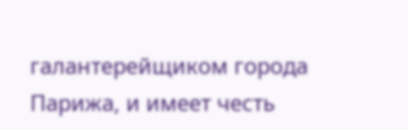галантерейщиком города Парижа, и имеет честь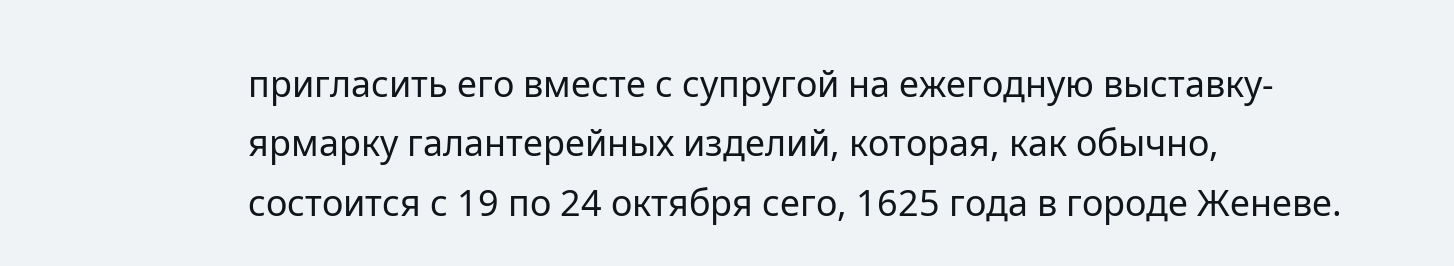пригласить его вместе с супругой на ежегодную выставку-ярмарку галантерейных изделий, которая, как обычно, состоится с 19 по 24 октября сего, 1625 года в городе Женеве.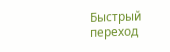Быстрый переход